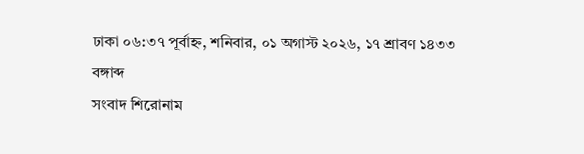ঢাকা ০৬:৩৭ পূর্বাহ্ন, শনিবার, ০১ অগাস্ট ২০২৬, ১৭ শ্রাবণ ১৪৩৩ বঙ্গাব্দ
সংবাদ শিরোনাম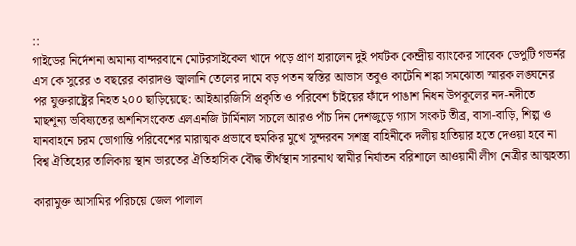::
গাইডের নির্দেশনা অমান্য বান্দরবানে মোটরসাইকেল খাদে পড়ে প্রাণ হারালেন দুই পর্যটক কেন্দ্রীয় ব্যাংকের সাবেক ডেপুটি গভর্নর এস কে সুরের ৩ বছরের কারাদণ্ড জ্বালানি তেলের দামে বড় পতন স্বস্তির আভাস তবুও কাটেনি শঙ্কা সমঝোতা স্মারক লঙ্ঘনের পর যুক্তরাষ্ট্রের নিহত ২০০ ছাড়িয়েছে: আইআরজিসি প্রকৃতি ও পরিবেশ চাঁইয়ের ফাঁদে পাঙাশ নিধন উপকূলের নদ-নদীতে মাছশূন্য ভবিষ্যতের অশনিসংকেত এলএনজি টার্মিনাল সচলে আরও পাঁচ দিন দেশজুড়ে গ্যাস সংকট তীব্র, বাসা-বাড়ি, শিল্প ও যানবাহনে চরম ভোগান্তি পরিবেশের মারাত্মক প্রভাবে হুমকির মুখে সুন্দরবন সশস্ত্র বাহিনীকে দলীয় হাতিয়ার হতে দেওয়া হবে না বিশ্ব ঐতিহ্যের তালিকায় স্থান ভারতের ঐতিহাসিক বৌদ্ধ তীর্থস্থান সারনাথ স্বামীর নির্যাতন বরিশালে আওয়ামী লীগ নেত্রীর আত্মহত্যা

কারামুক্ত আসামির পরিচয়ে জেল পালাল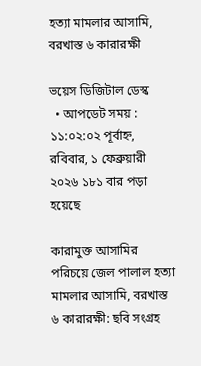হত্যা মামলার আসামি, বরখাস্ত ৬ কারারক্ষী

ভয়েস ডিজিটাল ডেস্ক
  • আপডেট সময় : ১১:০২:০২ পূর্বাহ্ন, রবিবার, ১ ফেব্রুয়ারী ২০২৬ ১৮১ বার পড়া হয়েছে

কারামুক্ত আসামির পরিচয়ে জেল পালাল হত্যা মামলার আসামি, বরখাস্ত ৬ কারারক্ষী: ছবি সংগ্রহ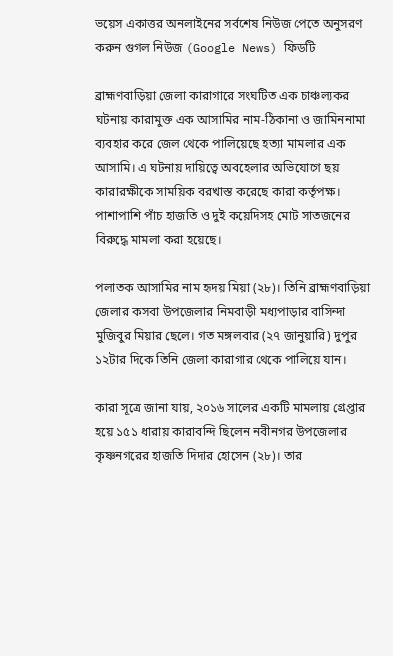ভয়েস একাত্তর অনলাইনের সর্বশেষ নিউজ পেতে অনুসরণ করুন গুগল নিউজ (Google News) ফিডটি

ব্রাহ্মণবাড়িয়া জেলা কারাগারে সংঘটিত এক চাঞ্চল্যকর ঘটনায় কারামুক্ত এক আসামির নাম-ঠিকানা ও জামিননামা ব্যবহার করে জেল থেকে পালিয়েছে হত্যা মামলার এক আসামি। এ ঘটনায় দায়িত্বে অবহেলার অভিযোগে ছয় কারারক্ষীকে সাময়িক বরখাস্ত করেছে কারা কর্তৃপক্ষ। পাশাপাশি পাঁচ হাজতি ও দুই কয়েদিসহ মোট সাতজনের বিরুদ্ধে মামলা করা হয়েছে।

পলাতক আসামির নাম হৃদয় মিয়া (২৮)। তিনি ব্রাহ্মণবাড়িয়া জেলার কসবা উপজেলার নিমবাড়ী মধ্যপাড়ার বাসিন্দা মুজিবুর মিয়ার ছেলে। গত মঙ্গলবার (২৭ জানুয়ারি) দুপুর ১২টার দিকে তিনি জেলা কারাগার থেকে পালিয়ে যান।

কারা সূত্রে জানা যায়, ২০১৬ সালের একটি মামলায় গ্রেপ্তার হয়ে ১৫১ ধারায় কারাবন্দি ছিলেন নবীনগর উপজেলার কৃষ্ণনগরের হাজতি দিদার হোসেন (২৮)। তার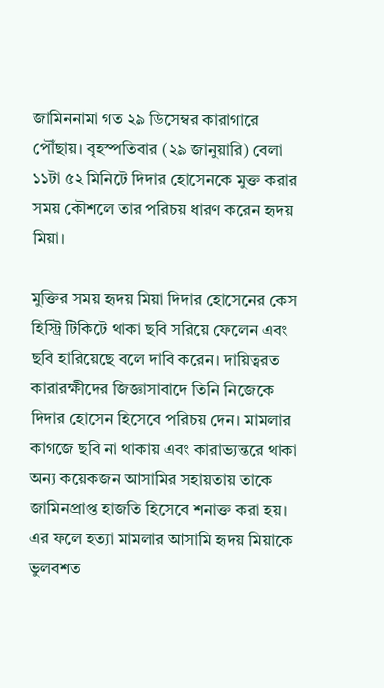জামিননামা গত ২৯ ডিসেম্বর কারাগারে পৌঁছায়। বৃহস্পতিবার (২৯ জানুয়ারি) বেলা ১১টা ৫২ মিনিটে দিদার হোসেনকে মুক্ত করার সময় কৌশলে তার পরিচয় ধারণ করেন হৃদয় মিয়া।

মুক্তির সময় হৃদয় মিয়া দিদার হোসেনের কেস হিস্ট্রি টিকিটে থাকা ছবি সরিয়ে ফেলেন এবং ছবি হারিয়েছে বলে দাবি করেন। দায়িত্বরত কারারক্ষীদের জিজ্ঞাসাবাদে তিনি নিজেকে দিদার হোসেন হিসেবে পরিচয় দেন। মামলার কাগজে ছবি না থাকায় এবং কারাভ্যন্তরে থাকা অন্য কয়েকজন আসামির সহায়তায় তাকে জামিনপ্রাপ্ত হাজতি হিসেবে শনাক্ত করা হয়। এর ফলে হত্যা মামলার আসামি হৃদয় মিয়াকে ভুলবশত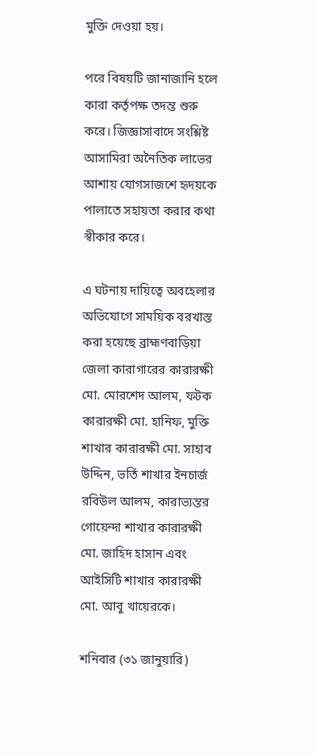মুক্তি দেওয়া হয়।

পরে বিষয়টি জানাজানি হলে কারা কর্তৃপক্ষ তদন্ত শুরু করে। জিজ্ঞাসাবাদে সংশ্লিষ্ট আসামিরা অনৈতিক লাভের আশায় যোগসাজশে হৃদয়কে পালাতে সহায়তা করার কথা স্বীকার করে।

এ ঘটনায় দায়িত্বে অবহেলার অভিযোগে সাময়িক বরখাস্ত করা হয়েছে ব্রাহ্মণবাড়িয়া জেলা কারাগারের কারারক্ষী মো. মোরশেদ আলম, ফটক কারারক্ষী মো. হানিফ, মুক্তি শাখার কারারক্ষী মো. সাহাব উদ্দিন, ভর্তি শাখার ইনচার্জ রবিউল আলম, কারাভ্যন্তর গোয়েন্দা শাখার কারারক্ষী মো. জাহিদ হাসান এবং আইসিটি শাখার কারারক্ষী মো. আবু খায়েরকে।

শনিবার (৩১ জানুয়ারি)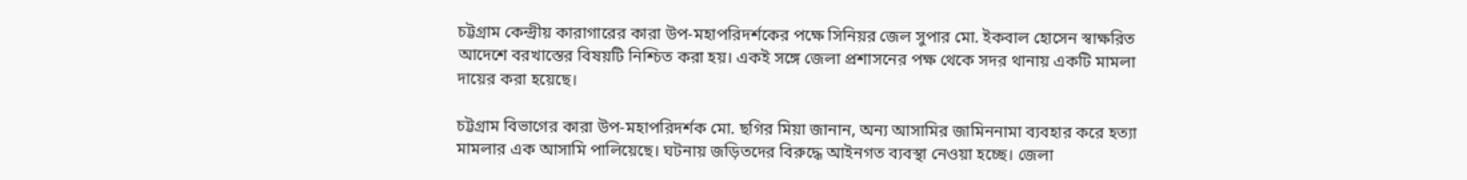চট্টগ্রাম কেন্দ্রীয় কারাগারের কারা উপ-মহাপরিদর্শকের পক্ষে সিনিয়র জেল সুপার মো. ইকবাল হোসেন স্বাক্ষরিত আদেশে বরখাস্তের বিষয়টি নিশ্চিত করা হয়। একই সঙ্গে জেলা প্রশাসনের পক্ষ থেকে সদর থানায় একটি মামলা দায়ের করা হয়েছে।

চট্টগ্রাম বিভাগের কারা উপ-মহাপরিদর্শক মো. ছগির মিয়া জানান, অন্য আসামির জামিননামা ব্যবহার করে হত্যা মামলার এক আসামি পালিয়েছে। ঘটনায় জড়িতদের বিরুদ্ধে আইনগত ব্যবস্থা নেওয়া হচ্ছে। জেলা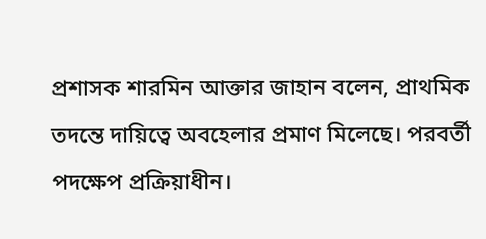প্রশাসক শারমিন আক্তার জাহান বলেন, প্রাথমিক তদন্তে দায়িত্বে অবহেলার প্রমাণ মিলেছে। পরবর্তী পদক্ষেপ প্রক্রিয়াধীন।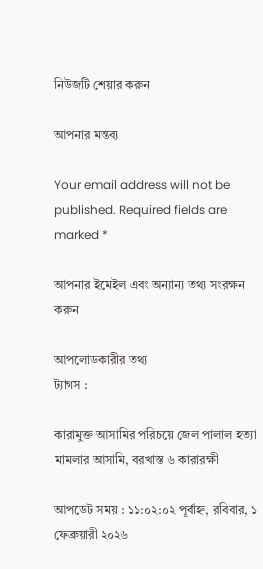নিউজটি শেয়ার করুন

আপনার মন্তব্য

Your email address will not be published. Required fields are marked *

আপনার ইমেইল এবং অন্যান্য তথ্য সংরক্ষন করুন

আপলোডকারীর তথ্য
ট্যাগস :

কারামুক্ত আসামির পরিচয়ে জেল পালাল হত্যা মামলার আসামি, বরখাস্ত ৬ কারারক্ষী

আপডেট সময় : ১১:০২:০২ পূর্বাহ্ন, রবিবার, ১ ফেব্রুয়ারী ২০২৬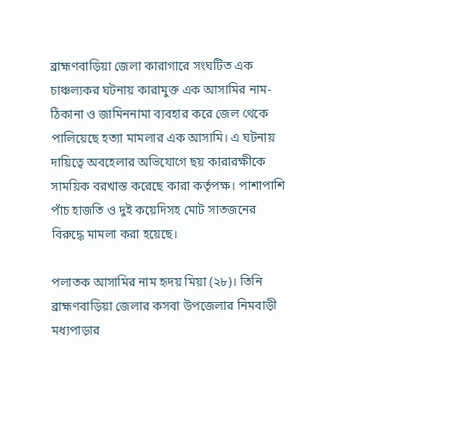ব্রাহ্মণবাড়িয়া জেলা কারাগারে সংঘটিত এক চাঞ্চল্যকর ঘটনায় কারামুক্ত এক আসামির নাম-ঠিকানা ও জামিননামা ব্যবহার করে জেল থেকে পালিয়েছে হত্যা মামলার এক আসামি। এ ঘটনায় দায়িত্বে অবহেলার অভিযোগে ছয় কারারক্ষীকে সাময়িক বরখাস্ত করেছে কারা কর্তৃপক্ষ। পাশাপাশি পাঁচ হাজতি ও দুই কয়েদিসহ মোট সাতজনের বিরুদ্ধে মামলা করা হয়েছে।

পলাতক আসামির নাম হৃদয় মিয়া (২৮)। তিনি ব্রাহ্মণবাড়িয়া জেলার কসবা উপজেলার নিমবাড়ী মধ্যপাড়ার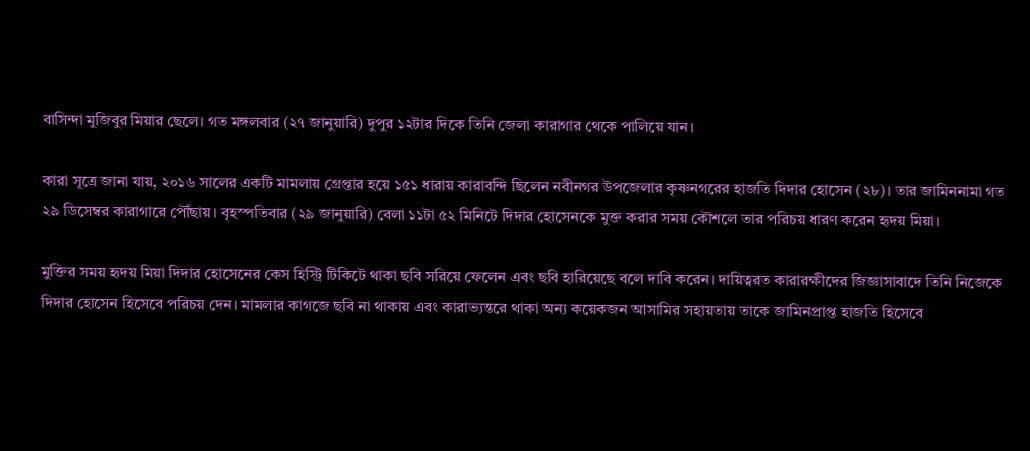বাসিন্দা মুজিবুর মিয়ার ছেলে। গত মঙ্গলবার (২৭ জানুয়ারি) দুপুর ১২টার দিকে তিনি জেলা কারাগার থেকে পালিয়ে যান।

কারা সূত্রে জানা যায়, ২০১৬ সালের একটি মামলায় গ্রেপ্তার হয়ে ১৫১ ধারায় কারাবন্দি ছিলেন নবীনগর উপজেলার কৃষ্ণনগরের হাজতি দিদার হোসেন (২৮)। তার জামিননামা গত ২৯ ডিসেম্বর কারাগারে পৌঁছায়। বৃহস্পতিবার (২৯ জানুয়ারি) বেলা ১১টা ৫২ মিনিটে দিদার হোসেনকে মুক্ত করার সময় কৌশলে তার পরিচয় ধারণ করেন হৃদয় মিয়া।

মুক্তির সময় হৃদয় মিয়া দিদার হোসেনের কেস হিস্ট্রি টিকিটে থাকা ছবি সরিয়ে ফেলেন এবং ছবি হারিয়েছে বলে দাবি করেন। দায়িত্বরত কারারক্ষীদের জিজ্ঞাসাবাদে তিনি নিজেকে দিদার হোসেন হিসেবে পরিচয় দেন। মামলার কাগজে ছবি না থাকায় এবং কারাভ্যন্তরে থাকা অন্য কয়েকজন আসামির সহায়তায় তাকে জামিনপ্রাপ্ত হাজতি হিসেবে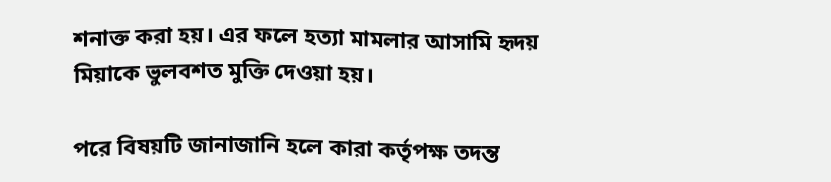শনাক্ত করা হয়। এর ফলে হত্যা মামলার আসামি হৃদয় মিয়াকে ভুলবশত মুক্তি দেওয়া হয়।

পরে বিষয়টি জানাজানি হলে কারা কর্তৃপক্ষ তদন্ত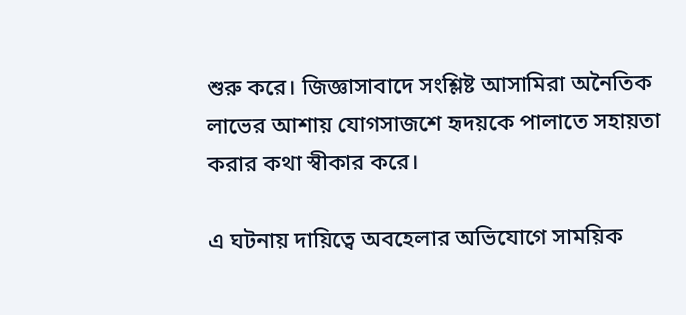শুরু করে। জিজ্ঞাসাবাদে সংশ্লিষ্ট আসামিরা অনৈতিক লাভের আশায় যোগসাজশে হৃদয়কে পালাতে সহায়তা করার কথা স্বীকার করে।

এ ঘটনায় দায়িত্বে অবহেলার অভিযোগে সাময়িক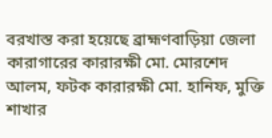বরখাস্ত করা হয়েছে ব্রাহ্মণবাড়িয়া জেলা কারাগারের কারারক্ষী মো. মোরশেদ আলম, ফটক কারারক্ষী মো. হানিফ, মুক্তি শাখার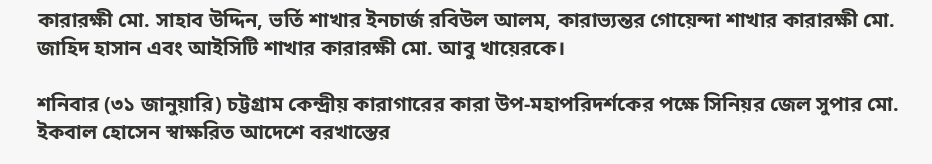কারারক্ষী মো. সাহাব উদ্দিন, ভর্তি শাখার ইনচার্জ রবিউল আলম, কারাভ্যন্তর গোয়েন্দা শাখার কারারক্ষী মো. জাহিদ হাসান এবং আইসিটি শাখার কারারক্ষী মো. আবু খায়েরকে।

শনিবার (৩১ জানুয়ারি) চট্টগ্রাম কেন্দ্রীয় কারাগারের কারা উপ-মহাপরিদর্শকের পক্ষে সিনিয়র জেল সুপার মো. ইকবাল হোসেন স্বাক্ষরিত আদেশে বরখাস্তের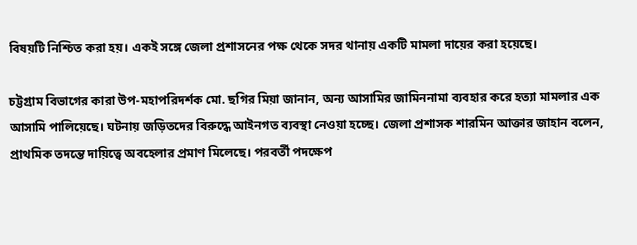বিষয়টি নিশ্চিত করা হয়। একই সঙ্গে জেলা প্রশাসনের পক্ষ থেকে সদর থানায় একটি মামলা দায়ের করা হয়েছে।

চট্টগ্রাম বিভাগের কারা উপ-মহাপরিদর্শক মো. ছগির মিয়া জানান, অন্য আসামির জামিননামা ব্যবহার করে হত্যা মামলার এক আসামি পালিয়েছে। ঘটনায় জড়িতদের বিরুদ্ধে আইনগত ব্যবস্থা নেওয়া হচ্ছে। জেলা প্রশাসক শারমিন আক্তার জাহান বলেন, প্রাথমিক তদন্তে দায়িত্বে অবহেলার প্রমাণ মিলেছে। পরবর্তী পদক্ষেপ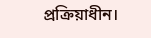প্রক্রিয়াধীন।